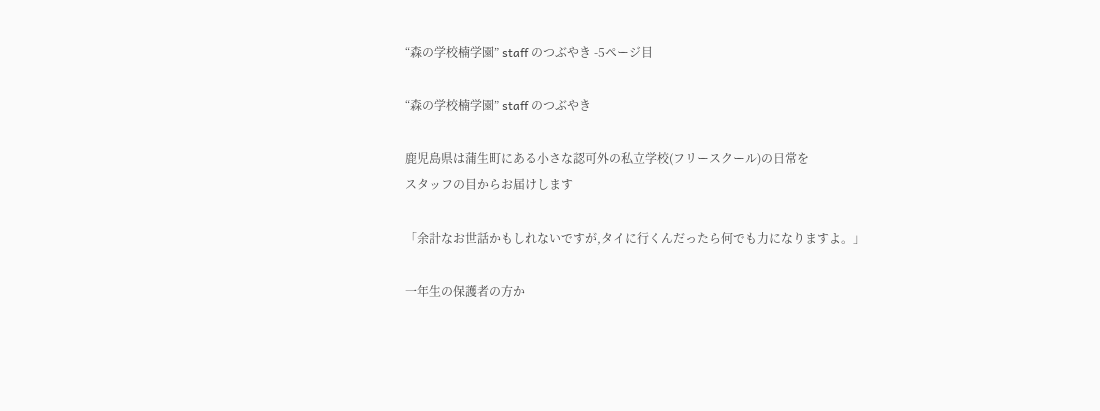“森の学校楠学園” staff のつぶやき -5ページ目

“森の学校楠学園” staff のつぶやき

鹿児島県は蒲生町にある小さな認可外の私立学校(フリースクール)の日常を
スタッフの目からお届けします

「余計なお世話かもしれないですが,タイに行くんだったら何でも力になりますよ。」

一年生の保護者の方か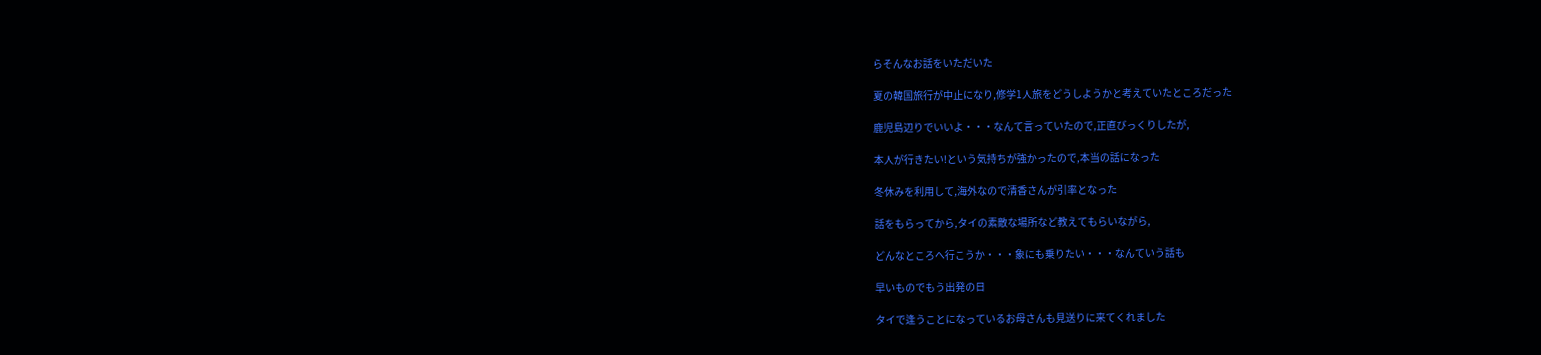らそんなお話をいただいた

夏の韓国旅行が中止になり,修学1人旅をどうしようかと考えていたところだった

鹿児島辺りでいいよ・・・なんて言っていたので,正直びっくりしたが,

本人が行きたい!という気持ちが強かったので,本当の話になった

冬休みを利用して,海外なので清香さんが引率となった

話をもらってから,タイの素敵な場所など教えてもらいながら,

どんなところへ行こうか・・・象にも乗りたい・・・なんていう話も

早いものでもう出発の日

タイで逢うことになっているお母さんも見送りに来てくれました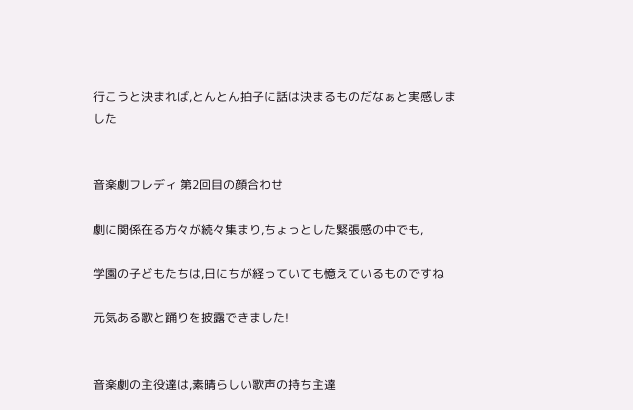行こうと決まれば,とんとん拍子に話は決まるものだなぁと実感しました


音楽劇フレディ 第2回目の顔合わせ

劇に関係在る方々が続々集まり,ちょっとした緊張感の中でも,

学園の子どもたちは,日にちが経っていても憶えているものですね

元気ある歌と踊りを披露できました!


音楽劇の主役達は,素晴らしい歌声の持ち主達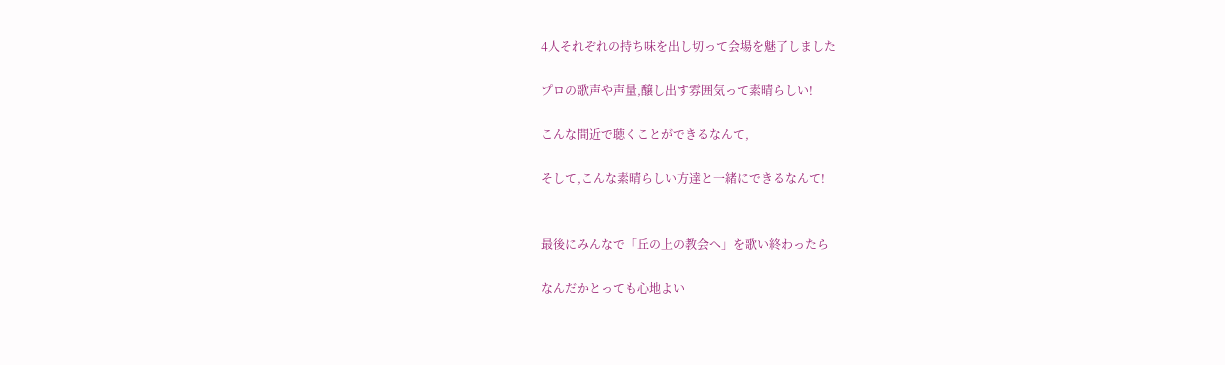4人それぞれの持ち味を出し切って会場を魅了しました

プロの歌声や声量,醸し出す雰囲気って素晴らしい!

こんな間近で聴くことができるなんて,

そして,こんな素晴らしい方達と一緒にできるなんて!


最後にみんなで「丘の上の教会へ」を歌い終わったら

なんだかとっても心地よい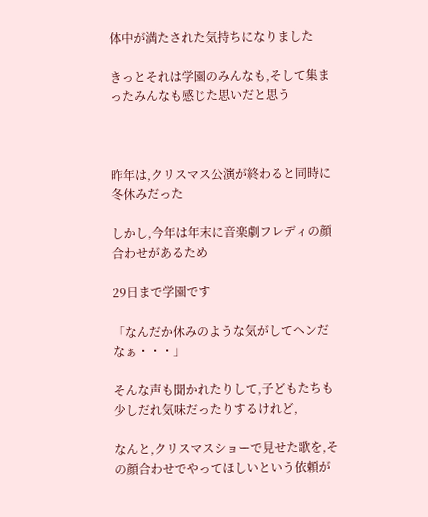体中が満たされた気持ちになりました

きっとそれは学園のみんなも,そして集まったみんなも感じた思いだと思う



昨年は,クリスマス公演が終わると同時に冬休みだった

しかし,今年は年末に音楽劇フレディの顔合わせがあるため

29日まで学園です

「なんだか休みのような気がしてヘンだなぁ・・・」

そんな声も聞かれたりして,子どもたちも少しだれ気味だったりするけれど,

なんと,クリスマスショーで見せた歌を,その顔合わせでやってほしいという依頼が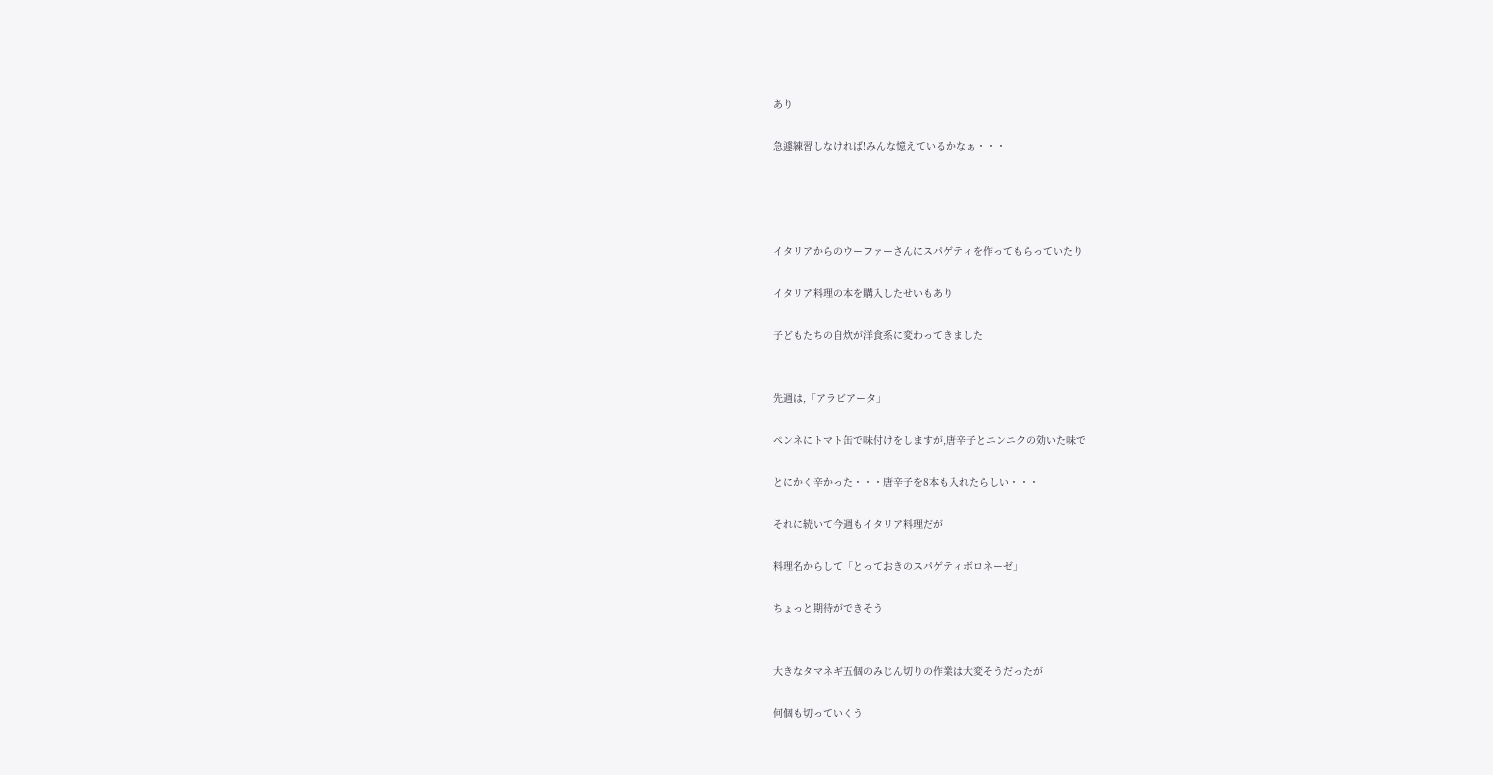あり

急遽練習しなければ!みんな憶えているかなぁ・・・




イタリアからのウーファーさんにスパゲティを作ってもらっていたり

イタリア料理の本を購入したせいもあり

子どもたちの自炊が洋食系に変わってきました


先週は,「アラビアータ」

ペンネにトマト缶で味付けをしますが,唐辛子とニンニクの効いた味で

とにかく辛かった・・・唐辛子を8本も入れたらしい・・・

それに続いて今週もイタリア料理だが

料理名からして「とっておきのスパゲティボロネーゼ」

ちょっと期待ができそう


大きなタマネギ五個のみじん切りの作業は大変そうだったが

何個も切っていくう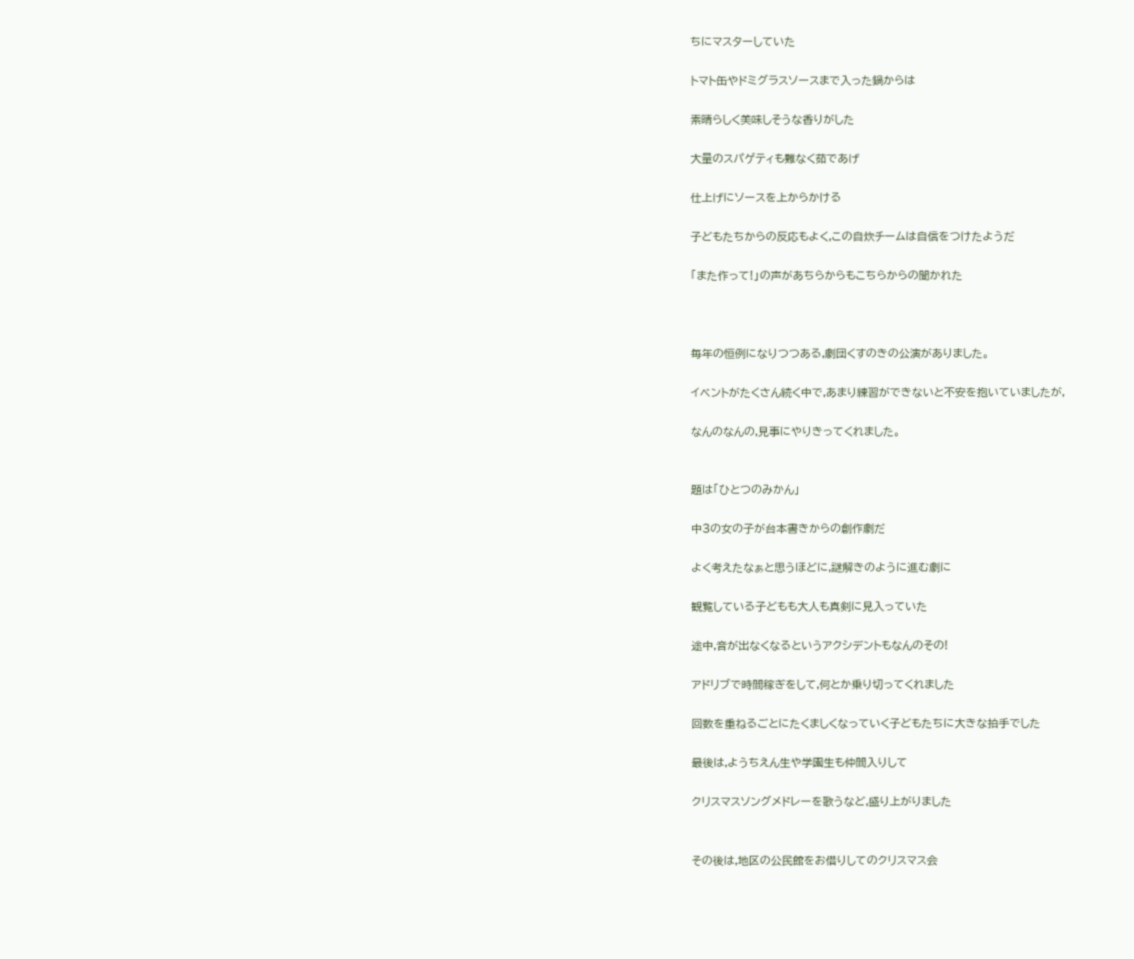ちにマスターしていた

トマト缶やドミグラスソースまで入った鍋からは

素晴らしく美味しそうな香りがした

大量のスパゲティも難なく茹であげ

仕上げにソースを上からかける

子どもたちからの反応もよく,この自炊チームは自信をつけたようだ

「また作って!」の声があちらからもこちらからの聞かれた



毎年の恒例になりつつある,劇団くすのきの公演がありました。

イベントがたくさん続く中で,あまり練習ができないと不安を抱いていましたが,

なんのなんの,見事にやりきってくれました。


題は「ひとつのみかん」

中3の女の子が台本書きからの創作劇だ

よく考えたなぁと思うほどに,謎解きのように進む劇に

観覧している子どもも大人も真剣に見入っていた

途中,音が出なくなるというアクシデントもなんのその!

アドリブで時間稼ぎをして,何とか乗り切ってくれました

回数を重ねるごとにたくましくなっていく子どもたちに大きな拍手でした

最後は,ようちえん生や学園生も仲間入りして

クリスマスソングメドレーを歌うなど,盛り上がりました


その後は,地区の公民館をお借りしてのクリスマス会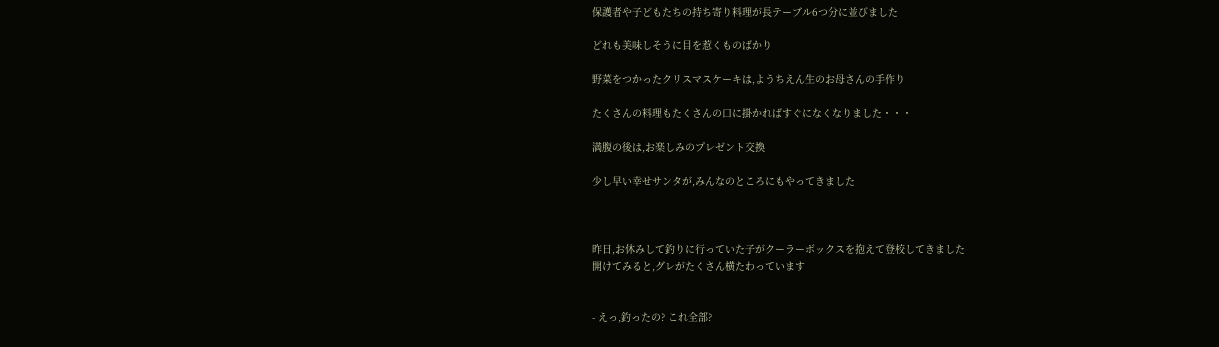保護者や子どもたちの持ち寄り料理が長テーブル6つ分に並びました

どれも美味しそうに目を惹くものばかり

野菜をつかったクリスマスケーキは,ようちえん生のお母さんの手作り

たくさんの料理もたくさんの口に掛かればすぐになくなりました・・・

満腹の後は,お楽しみのプレゼント交換

少し早い幸せサンタが,みんなのところにもやってきました



昨日,お休みして釣りに行っていた子がクーラーボックスを抱えて登校してきました
開けてみると,グレがたくさん横たわっています


- えっ,釣ったの? これ全部?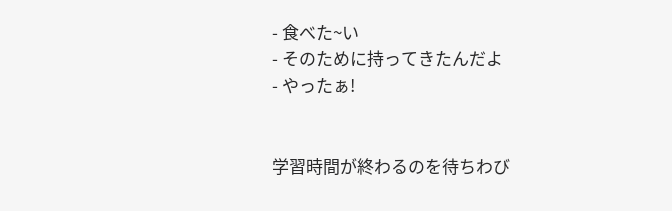- 食べた~い
- そのために持ってきたんだよ
- やったぁ!


学習時間が終わるのを待ちわび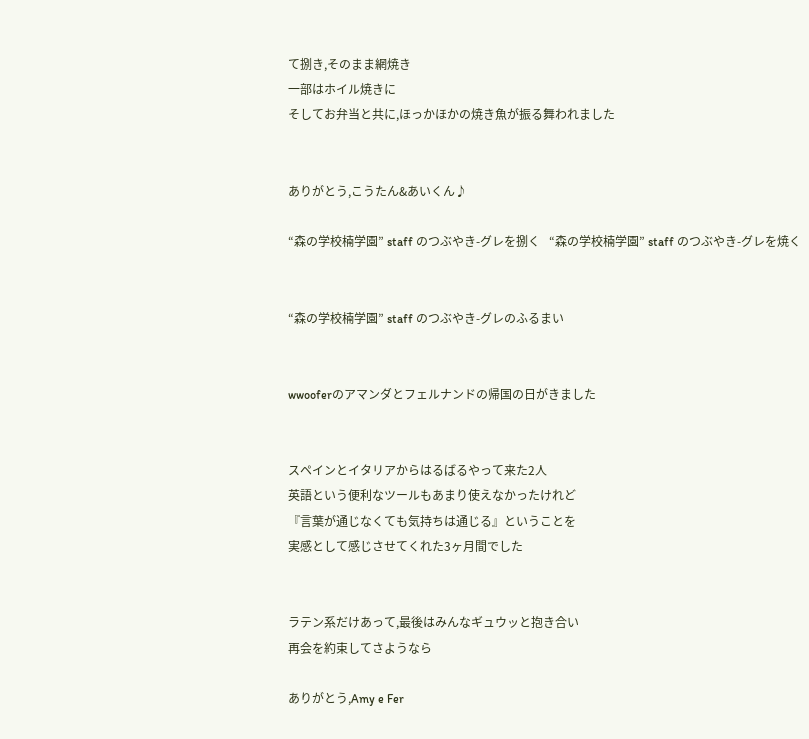て捌き,そのまま網焼き
一部はホイル焼きに
そしてお弁当と共に,ほっかほかの焼き魚が振る舞われました


ありがとう,こうたん&あいくん♪

“森の学校楠学園” staff のつぶやき-グレを捌く   “森の学校楠学園” staff のつぶやき-グレを焼く


“森の学校楠学園” staff のつぶやき-グレのふるまい


wwooferのアマンダとフェルナンドの帰国の日がきました


スペインとイタリアからはるばるやって来た2人
英語という便利なツールもあまり使えなかったけれど
『言葉が通じなくても気持ちは通じる』ということを
実感として感じさせてくれた3ヶ月間でした


ラテン系だけあって,最後はみんなギュウッと抱き合い
再会を約束してさようなら

ありがとう,Amy e Fer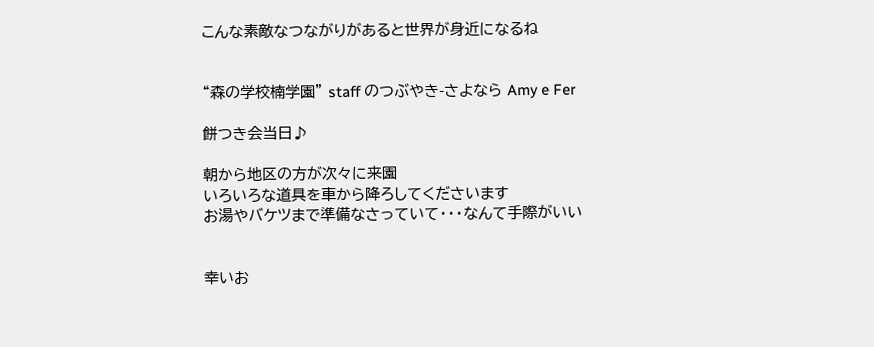こんな素敵なつながりがあると世界が身近になるね


“森の学校楠学園” staff のつぶやき-さよなら Amy e Fer

餅つき会当日♪

朝から地区の方が次々に来園
いろいろな道具を車から降ろしてくださいます
お湯やバケツまで準備なさっていて・・・なんて手際がいい


幸いお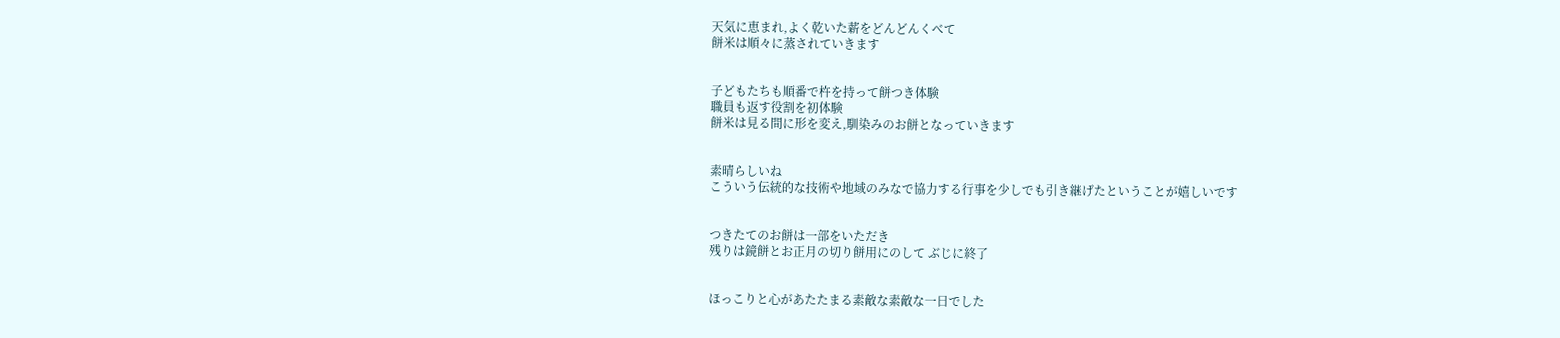天気に恵まれ,よく乾いた薪をどんどんくべて
餅米は順々に蒸されていきます


子どもたちも順番で杵を持って餅つき体験
職員も返す役割を初体験
餅米は見る間に形を変え,馴染みのお餅となっていきます


素晴らしいね
こういう伝統的な技術や地域のみなで協力する行事を少しでも引き継げたということが嬉しいです


つきたてのお餅は一部をいただき
残りは鏡餅とお正月の切り餅用にのして ぶじに終了


ほっこりと心があたたまる素敵な素敵な一日でした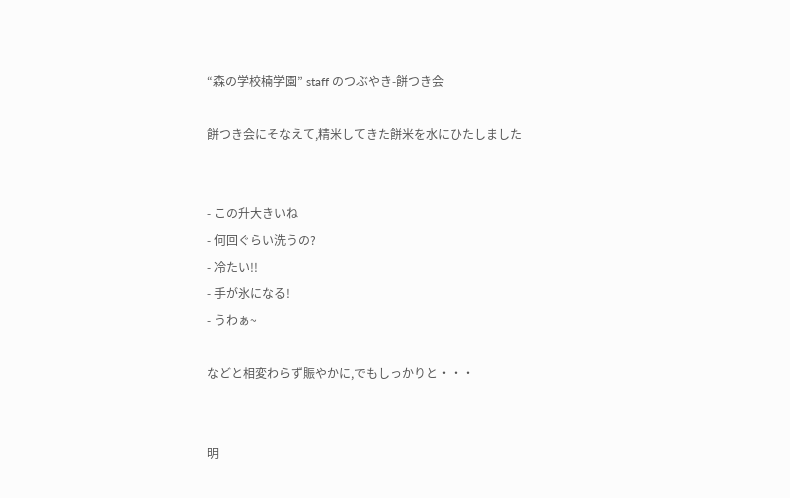“森の学校楠学園” staff のつぶやき-餅つき会

餅つき会にそなえて,精米してきた餅米を水にひたしました


- この升大きいね
- 何回ぐらい洗うの?
- 冷たい!!
- 手が氷になる!
- うわぁ~

などと相変わらず賑やかに,でもしっかりと・・・


明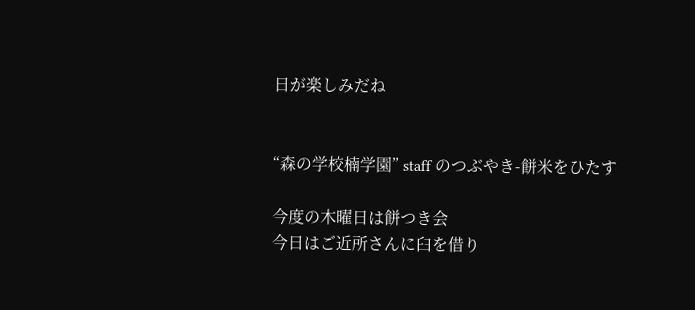日が楽しみだね


“森の学校楠学園” staff のつぶやき-餅米をひたす

今度の木曜日は餅つき会
今日はご近所さんに臼を借り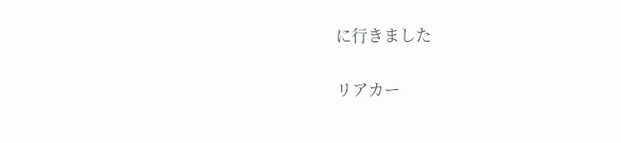に行きました

リアカー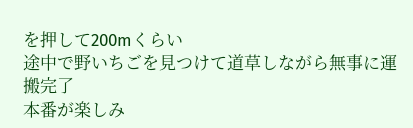を押して200mくらい
途中で野いちごを見つけて道草しながら無事に運搬完了
本番が楽しみ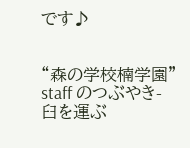です♪


“森の学校楠学園” staff のつぶやき-臼を運ぶ